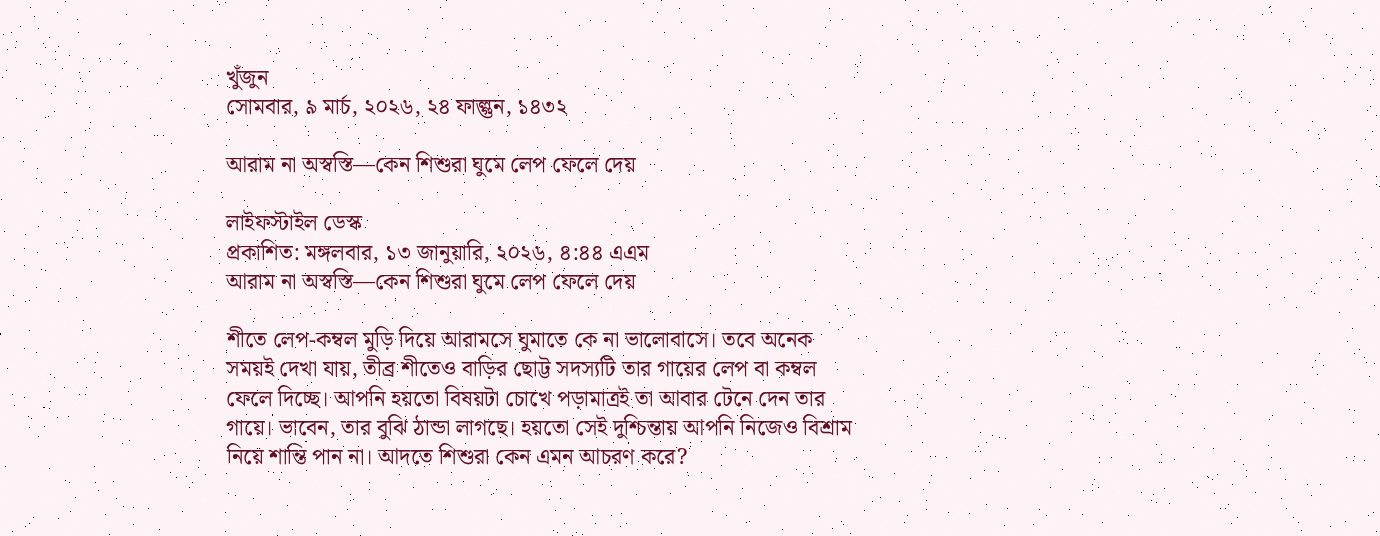খুঁজুন
সোমবার, ৯ মার্চ, ২০২৬, ২৪ ফাল্গুন, ১৪৩২

আরাম না অস্বস্তি—কেন শিশুরা ঘুমে লেপ ফেলে দেয়

লাইফস্টাইল ডেস্ক
প্রকাশিত: মঙ্গলবার, ১৩ জানুয়ারি, ২০২৬, ৪:৪৪ এএম
আরাম না অস্বস্তি—কেন শিশুরা ঘুমে লেপ ফেলে দেয়

শীতে লেপ-কম্বল মুড়ি দিয়ে আরামসে ঘুমাতে কে না ভালোবাসে। তবে অনেক সময়ই দেখা যায়, তীব্র শীতেও বাড়ির ছোট্ট সদস্যটি তার গায়ের লেপ বা কম্বল ফেলে দিচ্ছে। আপনি হয়তো বিষয়টা চোখে পড়ামাত্রই তা আবার টেনে দেন তার গায়ে। ভাবেন, তার বুঝি ঠান্ডা লাগছে। হয়তো সেই দুশ্চিন্তায় আপনি নিজেও বিশ্রাম নিয়ে শান্তি পান না। আদতে শিশুরা কেন এমন আচরণ করে?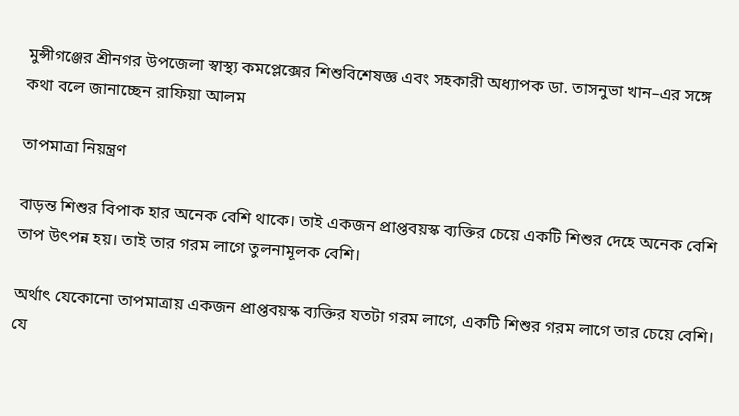মুন্সীগঞ্জের শ্রীনগর উপজেলা স্বাস্থ্য কমপ্লেক্সের শিশুবিশেষজ্ঞ এবং সহকারী অধ্যাপক ডা. তাসনুভা খান–এর সঙ্গে কথা বলে জানাচ্ছেন রাফিয়া আলম

তাপমাত্রা নিয়ন্ত্রণ

বাড়ন্ত শিশুর বিপাক হার অনেক বেশি থাকে। তাই একজন প্রাপ্তবয়স্ক ব্যক্তির চেয়ে একটি শিশুর দেহে অনেক বেশি তাপ উৎপন্ন হয়। তাই তার গরম লাগে তুলনামূলক বেশি।

অর্থাৎ যেকোনো তাপমাত্রায় একজন প্রাপ্তবয়স্ক ব্যক্তির যতটা গরম লাগে, একটি শিশুর গরম লাগে তার চেয়ে বেশি। যে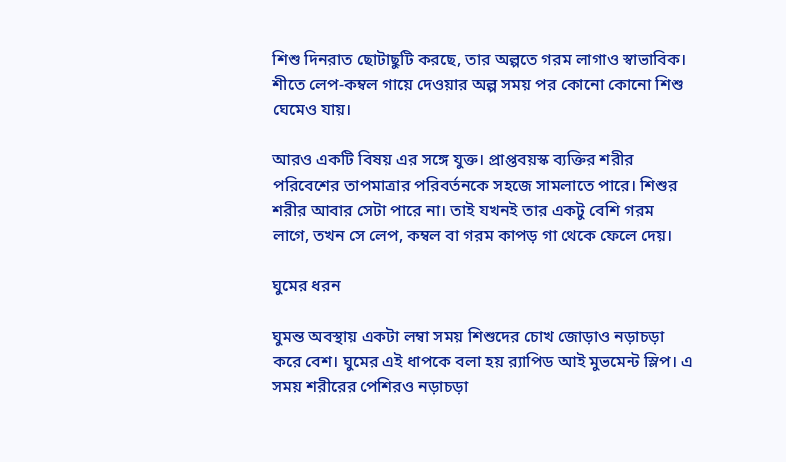শিশু দিনরাত ছোটাছুটি করছে, তার অল্পতে গরম লাগাও স্বাভাবিক। শীতে লেপ-কম্বল গায়ে দেওয়ার অল্প সময় পর কোনো কোনো শিশু ঘেমেও যায়।

আরও একটি বিষয় এর সঙ্গে যুক্ত। প্রাপ্তবয়স্ক ব্যক্তির শরীর পরিবেশের তাপমাত্রার পরিবর্তনকে সহজে সামলাতে পারে। শিশুর শরীর আবার সেটা পারে না। তাই যখনই তার একটু বেশি গরম লাগে, তখন সে লেপ, কম্বল বা গরম কাপড় গা থেকে ফেলে দেয়।

ঘুমের ধরন

ঘুমন্ত অবস্থায় একটা লম্বা সময় শিশুদের চোখ জোড়াও নড়াচড়া করে বেশ। ঘুমের এই ধাপকে বলা হয় র‍্যাপিড আই মুভমেন্ট স্লিপ। এ সময় শরীরের পেশিরও নড়াচড়া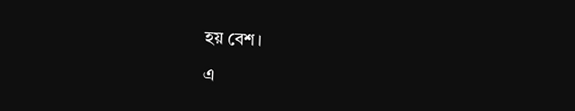হয় বেশ।

এ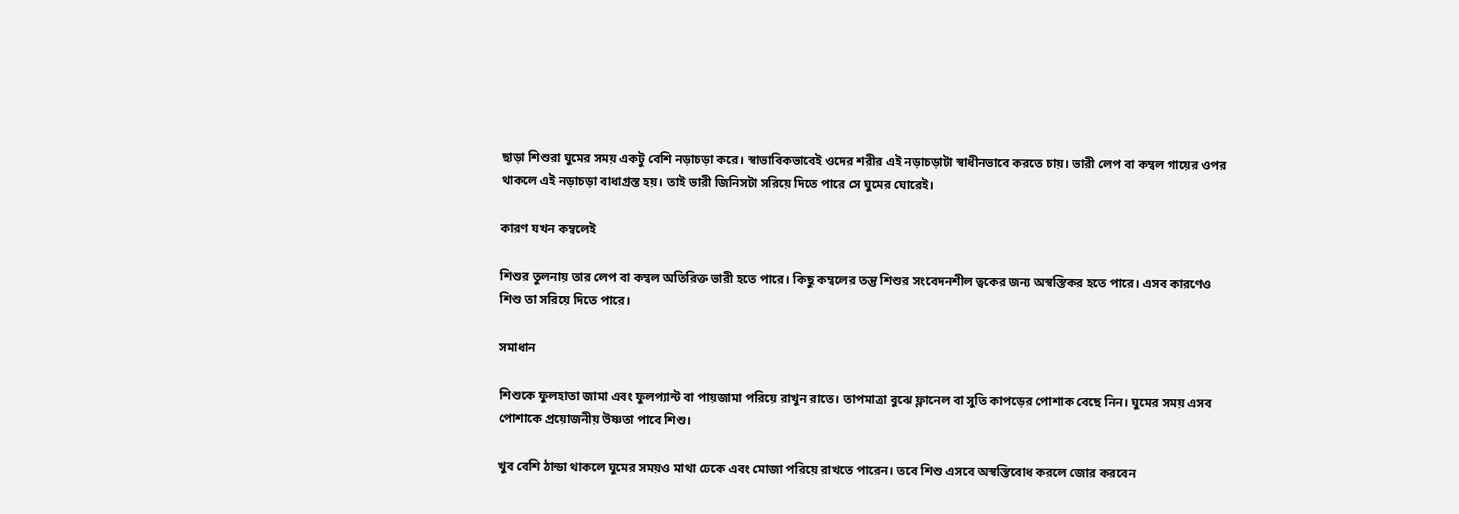ছাড়া শিশুরা ঘুমের সময় একটু বেশি নড়াচড়া করে। স্বাভাবিকভাবেই ওদের শরীর এই নড়াচড়াটা স্বাধীনভাবে করতে চায়। ভারী লেপ বা কম্বল গায়ের ওপর থাকলে এই নড়াচড়া বাধাগ্রস্ত হয়। তাই ভারী জিনিসটা সরিয়ে দিতে পারে সে ঘুমের ঘোরেই।

কারণ যখন কম্বলেই

শিশুর তুলনায় তার লেপ বা কম্বল অতিরিক্ত ভারী হতে পারে। কিছু কম্বলের তন্তু শিশুর সংবেদনশীল ত্বকের জন্য অস্বস্তিকর হতে পারে। এসব কারণেও শিশু তা সরিয়ে দিতে পারে।

সমাধান

শিশুকে ফুলহাতা জামা এবং ফুলপ্যান্ট বা পায়জামা পরিয়ে রাখুন রাতে। তাপমাত্রা বুঝে ফ্লানেল বা সুতি কাপড়ের পোশাক বেছে নিন। ঘুমের সময় এসব পোশাকে প্রয়োজনীয় উষ্ণতা পাবে শিশু।

খুব বেশি ঠান্ডা থাকলে ঘুমের সময়ও মাথা ঢেকে এবং মোজা পরিয়ে রাখতে পারেন। তবে শিশু এসবে অস্বস্তিবোধ করলে জোর করবেন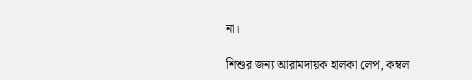না।

শিশুর জন্য আরামদায়ক হালকা লেপ, কম্বল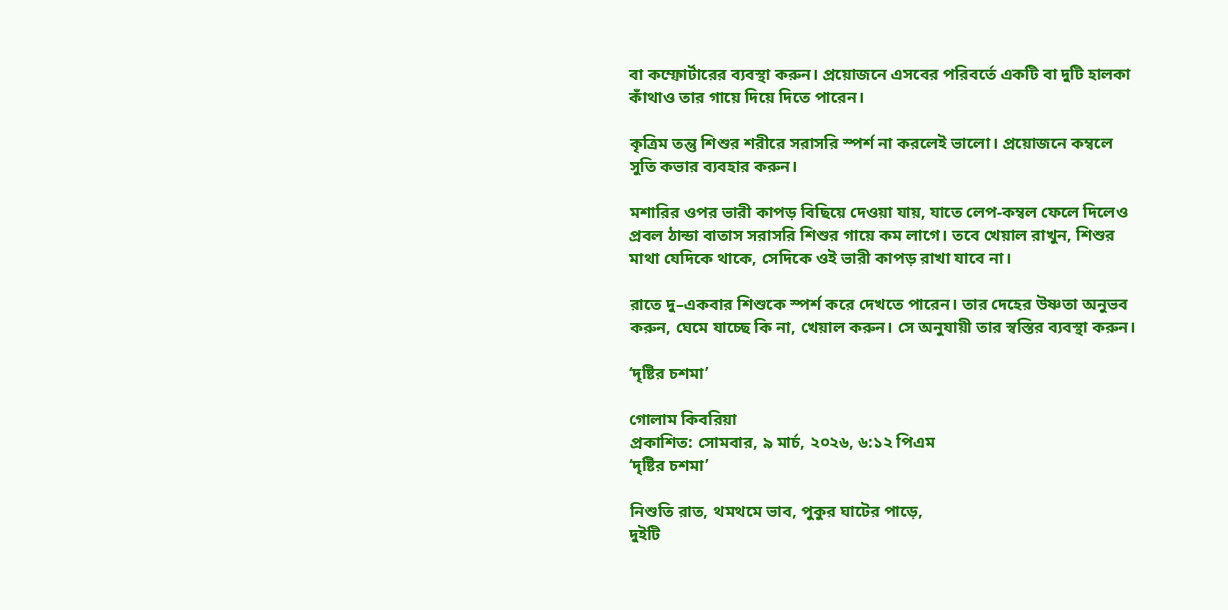বা কম্ফোর্টারের ব্যবস্থা করুন। প্রয়োজনে এসবের পরিবর্তে একটি বা দুটি হালকা কাঁথাও তার গায়ে দিয়ে দিতে পারেন।

কৃত্রিম তন্তু শিশুর শরীরে সরাসরি স্পর্শ না করলেই ভালো। প্রয়োজনে কম্বলে সুতি কভার ব্যবহার করুন।

মশারির ওপর ভারী কাপড় বিছিয়ে দেওয়া যায়, যাতে লেপ-কম্বল ফেলে দিলেও প্রবল ঠান্ডা বাতাস সরাসরি শিশুর গায়ে কম লাগে। তবে খেয়াল রাখুন, শিশুর মাথা যেদিকে থাকে, সেদিকে ওই ভারী কাপড় রাখা যাবে না।

রাতে দু–একবার শিশুকে স্পর্শ করে দেখতে পারেন। তার দেহের উষ্ণতা অনুভব করুন, ঘেমে যাচ্ছে কি না, খেয়াল করুন। সে অনুযায়ী তার স্বস্তির ব্যবস্থা করুন।

‘দৃষ্টির চশমা’

গোলাম কিবরিয়া
প্রকাশিত: সোমবার, ৯ মার্চ, ২০২৬, ৬:১২ পিএম
‘দৃষ্টির চশমা’

নিশুতি রাত, থমথমে ভাব, পুকুর ঘাটের পাড়ে,
দুইটি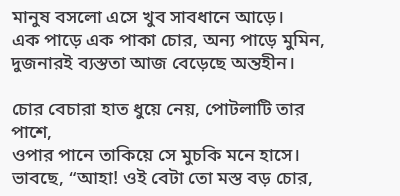মানুষ বসলো এসে খুব সাবধানে আড়ে।
এক পাড়ে এক পাকা চোর, অন্য পাড়ে মুমিন,
দুজনারই ব্যস্ততা আজ বেড়েছে অন্তহীন।

চোর বেচারা হাত ধুয়ে নেয়, পোটলাটি তার পাশে,
ওপার পানে তাকিয়ে সে মুচকি মনে হাসে।
ভাবছে, “আহা! ওই বেটা তো মস্ত বড় চোর,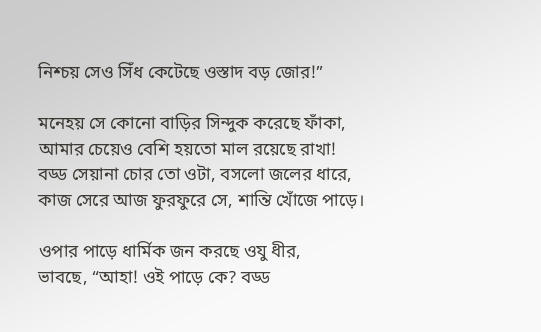নিশ্চয় সেও সিঁধ কেটেছে ওস্তাদ বড় জোর!”

মনেহয় সে কোনো বাড়ির সিন্দুক করেছে ফাঁকা,
আমার চেয়েও বেশি হয়তো মাল রয়েছে রাখা!
বড্ড সেয়ানা চোর তো ওটা, বসলো জলের ধারে,
কাজ সেরে আজ ফুরফুরে সে, শান্তি খোঁজে পাড়ে।

ওপার পাড়ে ধার্মিক জন করছে ওযু ধীর,
ভাবছে, “আহা! ওই পাড়ে কে? বড্ড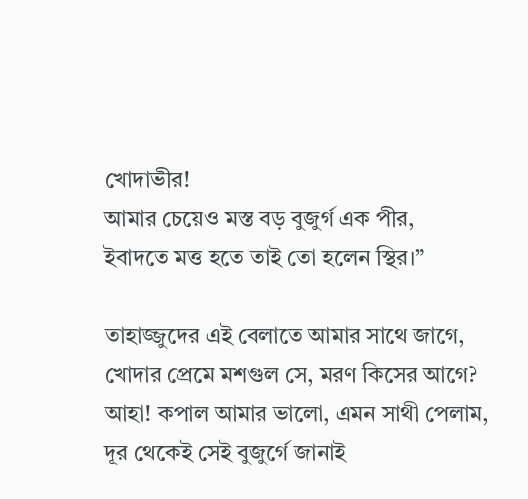খোদাভীর!
আমার চেয়েও মস্ত বড় বুজুর্গ এক পীর,
ইবাদতে মত্ত হতে তাই তো হলেন স্থির।”

তাহাজ্জুদের এই বেলাতে আমার সাথে জাগে,
খোদার প্রেমে মশগুল সে, মরণ কিসের আগে?
আহা! কপাল আমার ভালো, এমন সাথী পেলাম,
দূর থেকেই সেই বুজুর্গে জানাই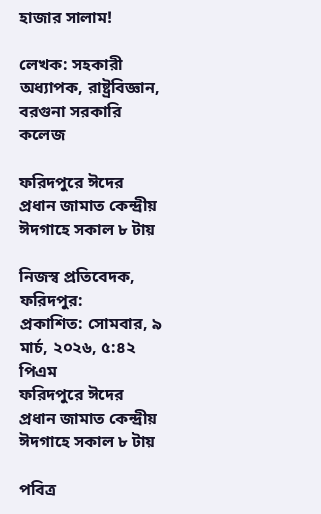হাজার সালাম!

লেখক: সহকারী অধ্যাপক, রাষ্ট্রবিজ্ঞান,
বরগুনা সরকারি কলেজ

ফরিদপুরে ঈদের প্রধান জামাত কেন্দ্রীয় ঈদগাহে সকাল ৮ টায়

নিজস্ব প্রতিবেদক, ফরিদপুর:
প্রকাশিত: সোমবার, ৯ মার্চ, ২০২৬, ৫:৪২ পিএম
ফরিদপুরে ঈদের প্রধান জামাত কেন্দ্রীয় ঈদগাহে সকাল ৮ টায়

পবিত্র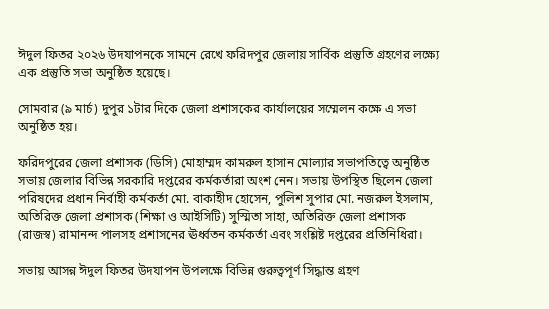ঈদুল ফিতর ২০২৬ উদযাপনকে সামনে রেখে ফরিদপুর জেলায় সার্বিক প্রস্তুতি গ্রহণের লক্ষ্যে এক প্রস্তুতি সভা অনুষ্ঠিত হয়েছে।

সোমবার (৯ মার্চ) দুপুর ১টার দিকে জেলা প্রশাসকের কার্যালয়ের সম্মেলন কক্ষে এ সভা অনুষ্ঠিত হয়।

ফরিদপুরের জেলা প্রশাসক (ডিসি) মোহাম্মদ কামরুল হাসান মোল্যার সভাপতিত্বে অনুষ্ঠিত সভায় জেলার বিভিন্ন সরকারি দপ্তরের কর্মকর্তারা অংশ নেন। সভায় উপস্থিত ছিলেন জেলা পরিষদের প্রধান নির্বাহী কর্মকর্তা মো. বাকাহীদ হোসেন, পুলিশ সুপার মো. নজরুল ইসলাম, অতিরিক্ত জেলা প্রশাসক (শিক্ষা ও আইসিটি) সুস্মিতা সাহা, অতিরিক্ত জেলা প্রশাসক (রাজস্ব) রামানন্দ পালসহ প্রশাসনের ঊর্ধ্বতন কর্মকর্তা এবং সংশ্লিষ্ট দপ্তরের প্রতিনিধিরা।

সভায় আসন্ন ঈদুল ফিতর উদযাপন উপলক্ষে বিভিন্ন গুরুত্বপূর্ণ সিদ্ধান্ত গ্রহণ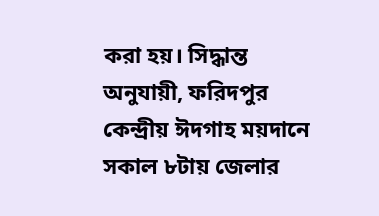করা হয়। সিদ্ধান্ত অনুযায়ী, ফরিদপুর কেন্দ্রীয় ঈদগাহ ময়দানে সকাল ৮টায় জেলার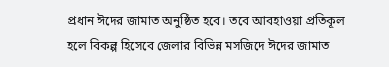প্রধান ঈদের জামাত অনুষ্ঠিত হবে। তবে আবহাওয়া প্রতিকূল হলে বিকল্প হিসেবে জেলার বিভিন্ন মসজিদে ঈদের জামাত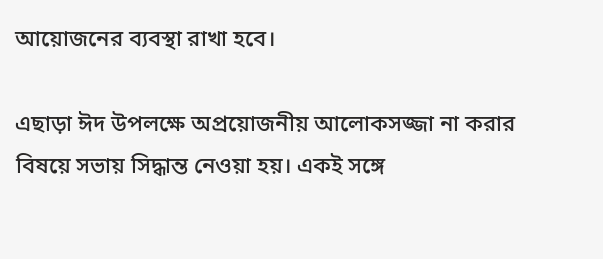আয়োজনের ব্যবস্থা রাখা হবে।

এছাড়া ঈদ উপলক্ষে অপ্রয়োজনীয় আলোকসজ্জা না করার বিষয়ে সভায় সিদ্ধান্ত নেওয়া হয়। একই সঙ্গে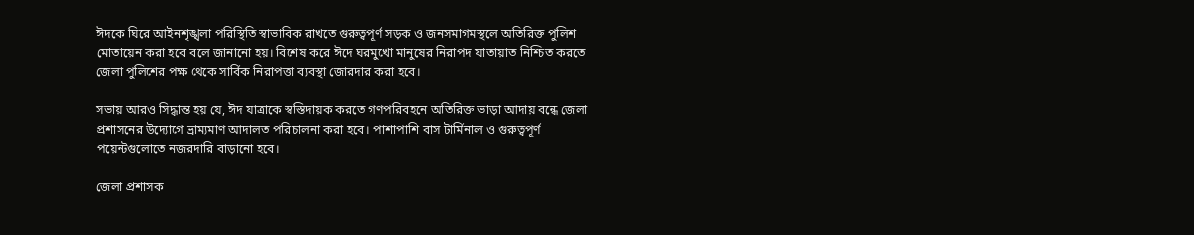ঈদকে ঘিরে আইনশৃঙ্খলা পরিস্থিতি স্বাভাবিক রাখতে গুরুত্বপূর্ণ সড়ক ও জনসমাগমস্থলে অতিরিক্ত পুলিশ মোতায়েন করা হবে বলে জানানো হয়। বিশেষ করে ঈদে ঘরমুখো মানুষের নিরাপদ যাতায়াত নিশ্চিত করতে জেলা পুলিশের পক্ষ থেকে সার্বিক নিরাপত্তা ব্যবস্থা জোরদার করা হবে।

সভায় আরও সিদ্ধান্ত হয় যে, ঈদ যাত্রাকে স্বস্তিদায়ক করতে গণপরিবহনে অতিরিক্ত ভাড়া আদায় বন্ধে জেলা প্রশাসনের উদ্যোগে ভ্রাম্যমাণ আদালত পরিচালনা করা হবে। পাশাপাশি বাস টার্মিনাল ও গুরুত্বপূর্ণ পয়েন্টগুলোতে নজরদারি বাড়ানো হবে।

জেলা প্রশাসক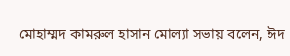মোহাম্মদ কামরুল হাসান মোল্যা সভায় বলেন, ঈদ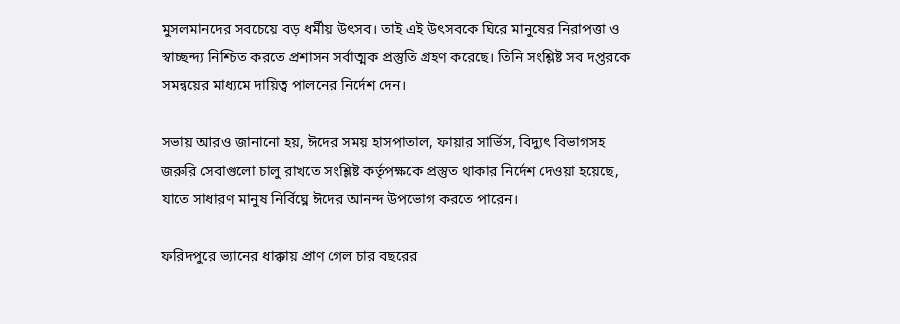মুসলমানদের সবচেয়ে বড় ধর্মীয় উৎসব। তাই এই উৎসবকে ঘিরে মানুষের নিরাপত্তা ও স্বাচ্ছন্দ্য নিশ্চিত করতে প্রশাসন সর্বাত্মক প্রস্তুতি গ্রহণ করেছে। তিনি সংশ্লিষ্ট সব দপ্তরকে সমন্বয়ের মাধ্যমে দায়িত্ব পালনের নির্দেশ দেন।

সভায় আরও জানানো হয়, ঈদের সময় হাসপাতাল, ফায়ার সার্ভিস, বিদ্যুৎ বিভাগসহ জরুরি সেবাগুলো চালু রাখতে সংশ্লিষ্ট কর্তৃপক্ষকে প্রস্তুত থাকার নির্দেশ দেওয়া হয়েছে, যাতে সাধারণ মানুষ নির্বিঘ্নে ঈদের আনন্দ উপভোগ করতে পারেন।

ফরিদপুরে ভ্যানের ধাক্কায় প্রাণ গেল চার বছরের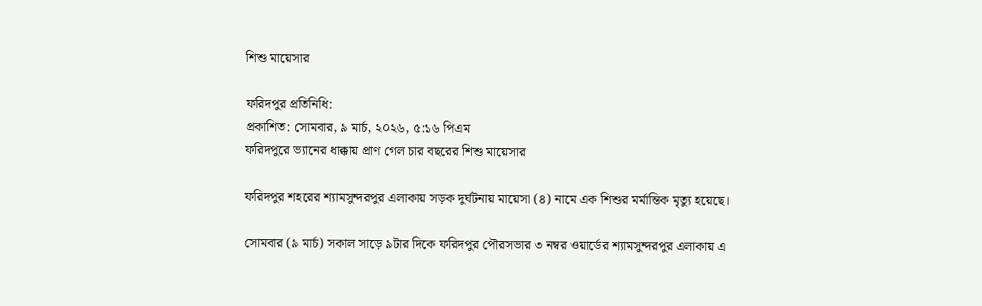শিশু মায়েসার

ফরিদপুর প্রতিনিধি:
প্রকাশিত: সোমবার, ৯ মার্চ, ২০২৬, ৫:১৬ পিএম
ফরিদপুরে ভ্যানের ধাক্কায় প্রাণ গেল চার বছরের শিশু মায়েসার

ফরিদপুর শহরের শ্যামসুন্দরপুর এলাকায় সড়ক দুর্ঘটনায় মায়েসা (৪) নামে এক শিশুর মর্মান্তিক মৃত্যু হয়েছে।

সোমবার (৯ মার্চ) সকাল সাড়ে ৯টার দিকে ফরিদপুর পৌরসভার ৩ নম্বর ওয়ার্ডের শ্যামসুন্দরপুর এলাকায় এ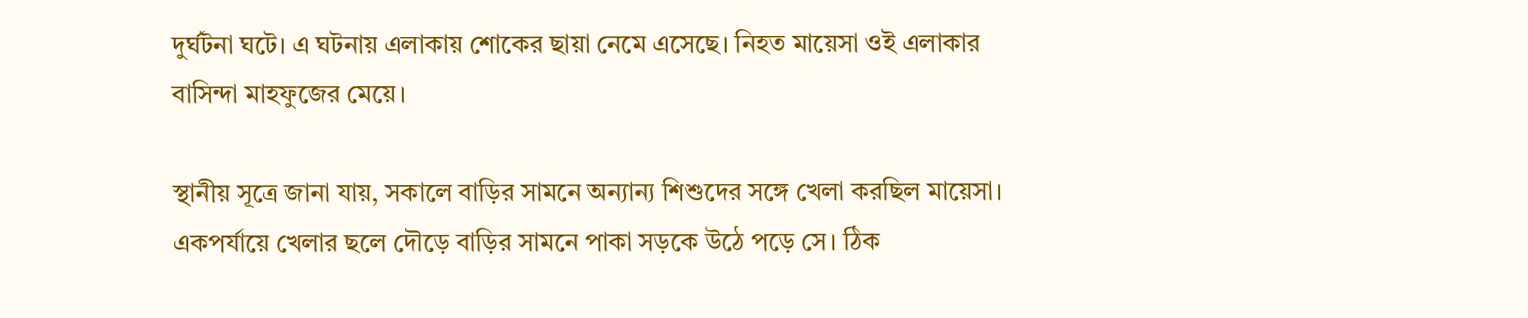দুর্ঘটনা ঘটে। এ ঘটনায় এলাকায় শোকের ছায়া নেমে এসেছে। নিহত মায়েসা ওই এলাকার বাসিন্দা মাহফুজের মেয়ে।

স্থানীয় সূত্রে জানা যায়, সকালে বাড়ির সামনে অন্যান্য শিশুদের সঙ্গে খেলা করছিল মায়েসা। একপর্যায়ে খেলার ছলে দৌড়ে বাড়ির সামনে পাকা সড়কে উঠে পড়ে সে। ঠিক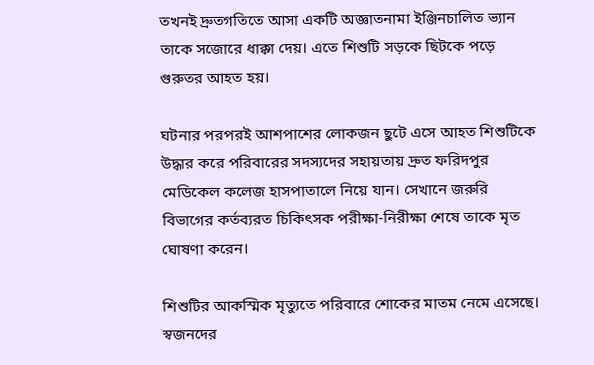তখনই দ্রুতগতিতে আসা একটি অজ্ঞাতনামা ইঞ্জিনচালিত ভ্যান তাকে সজোরে ধাক্কা দেয়। এতে শিশুটি সড়কে ছিটকে পড়ে গুরুতর আহত হয়।

ঘটনার পরপরই আশপাশের লোকজন ছুটে এসে আহত শিশুটিকে উদ্ধার করে পরিবারের সদস্যদের সহায়তায় দ্রুত ফরিদপুর মেডিকেল কলেজ হাসপাতালে নিয়ে যান। সেখানে জরুরি বিভাগের কর্তব্যরত চিকিৎসক পরীক্ষা-নিরীক্ষা শেষে তাকে মৃত ঘোষণা করেন।

শিশুটির আকস্মিক মৃত্যুতে পরিবারে শোকের মাতম নেমে এসেছে। স্বজনদের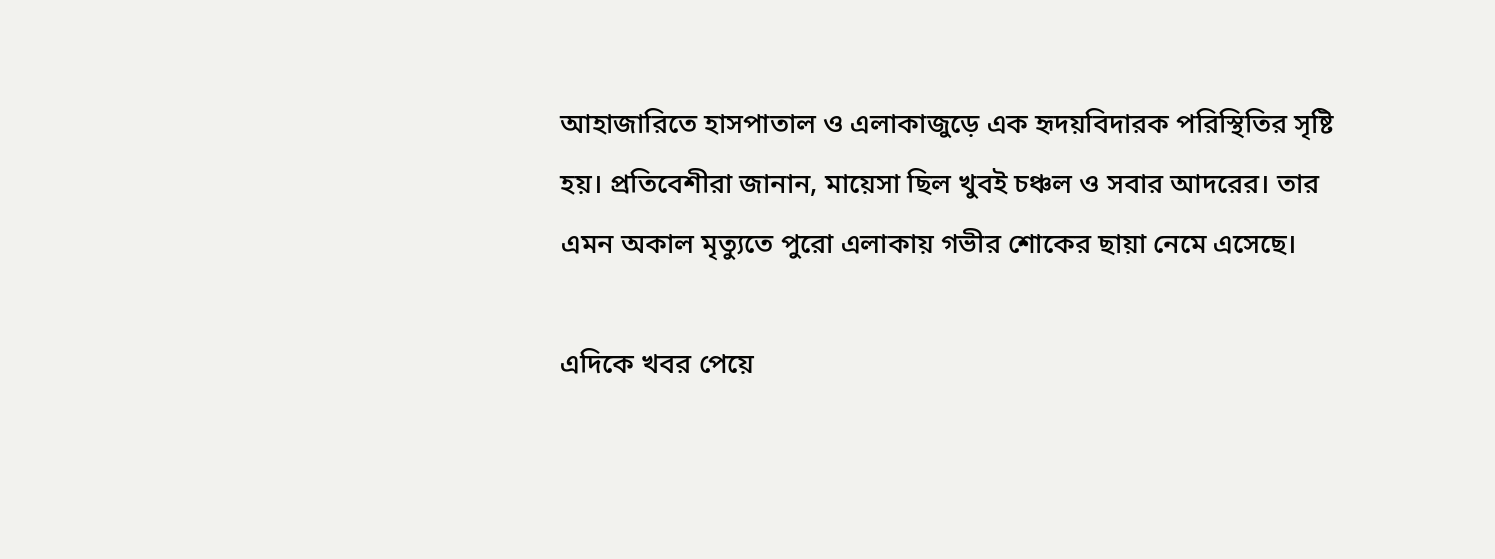আহাজারিতে হাসপাতাল ও এলাকাজুড়ে এক হৃদয়বিদারক পরিস্থিতির সৃষ্টি হয়। প্রতিবেশীরা জানান, মায়েসা ছিল খুবই চঞ্চল ও সবার আদরের। তার এমন অকাল মৃত্যুতে পুরো এলাকায় গভীর শোকের ছায়া নেমে এসেছে।

এদিকে খবর পেয়ে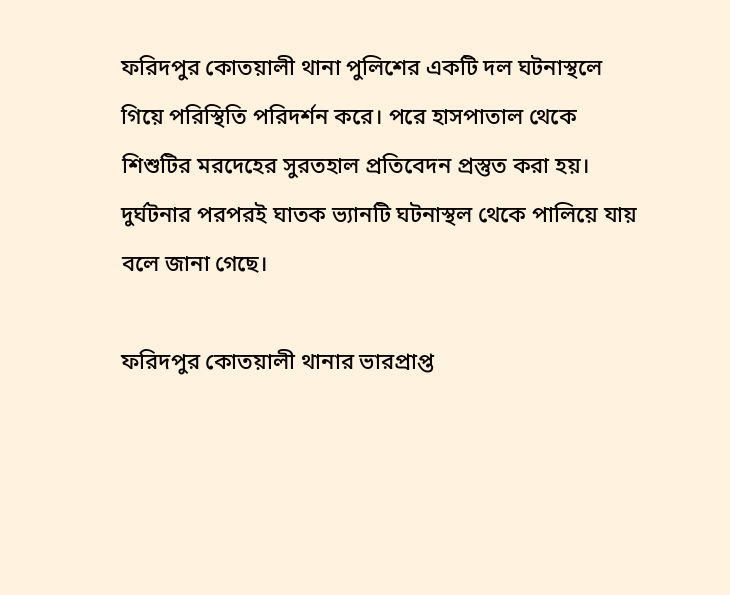ফরিদপুর কোতয়ালী থানা পুলিশের একটি দল ঘটনাস্থলে গিয়ে পরিস্থিতি পরিদর্শন করে। পরে হাসপাতাল থেকে শিশুটির মরদেহের সুরতহাল প্রতিবেদন প্রস্তুত করা হয়। দুর্ঘটনার পরপরই ঘাতক ভ্যানটি ঘটনাস্থল থেকে পালিয়ে যায় বলে জানা গেছে।

ফরিদপুর কোতয়ালী থানার ভারপ্রাপ্ত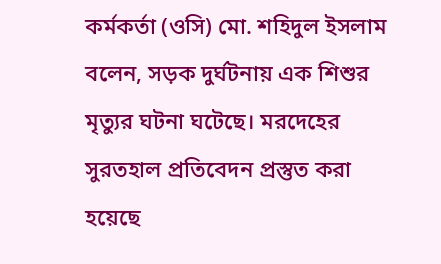কর্মকর্তা (ওসি) মো. শহিদুল ইসলাম বলেন, সড়ক দুর্ঘটনায় এক শিশুর মৃত্যুর ঘটনা ঘটেছে। মরদেহের সুরতহাল প্রতিবেদন প্রস্তুত করা হয়েছে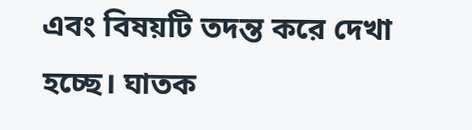এবং বিষয়টি তদন্ত করে দেখা হচ্ছে। ঘাতক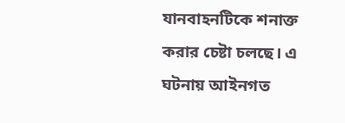যানবাহনটিকে শনাক্ত করার চেষ্টা চলছে। এ ঘটনায় আইনগত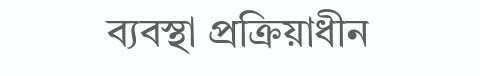ব্যবস্থা প্রক্রিয়াধীন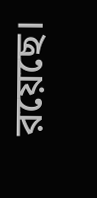রয়েছে।